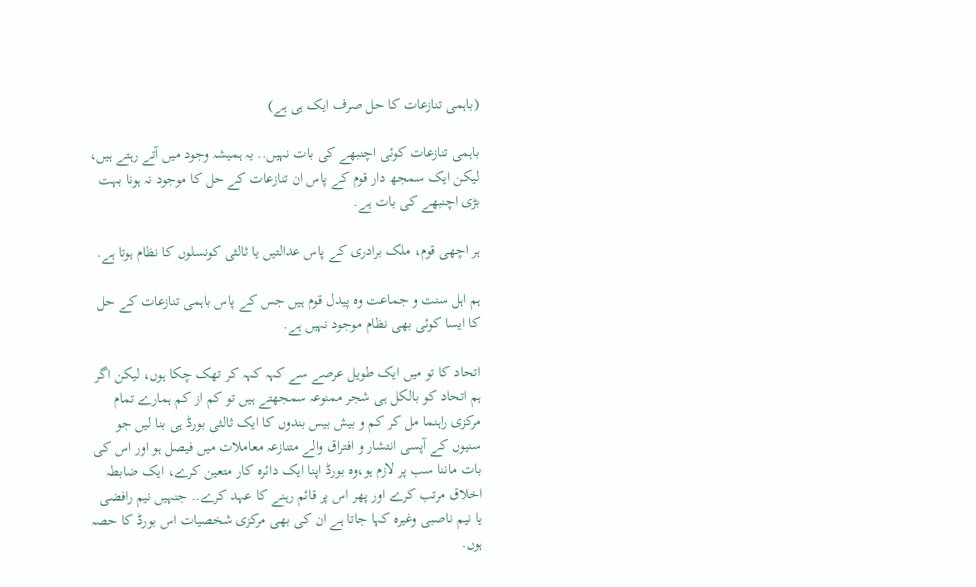(باہمی تنازعات کا حل صرف ایک ہی ہے)

باہمی تنازعات کوئی اچنبھے کی بات نہیں.. یہ ہمیشہ وجود میں آتے رہتے ہیں، لیکن ایک سمجھ دار قوم کے پاس ان تنازعات کے حل کا موجود نہ ہونا بہت بڑی اچنبھے کی بات ہے.

ہر اچھی قوم، ملک برادری کے پاس عدالتیں یا ثالثی کونسلوں کا نظام ہوتا ہے.

ہم اہل سنت و جماعت وہ پیدل قوم ہیں جس کے پاس باہمی تنازعات کے حل کا ایسا کوئی بھی نظام موجود نہیں ہے.

اتحاد کا تو میں ایک طویل عرصے سے کہہ کہہ کر تھک چکا ہوں، لیکن اگر ہم اتحاد کو بالکل ہی شجر ممنوعہ سمجھتے ہیں تو کم از کم ہمارے تمام مرکزی راہنما مل کر کم و بیش بیس بندوں کا ایک ثالثی بورڈ ہی بنا لیں جو سنیوں کے آپسی انتشار و افتراق والے متنازعہ معاملات میں فیصل ہو اور اس کی بات ماننا سب پر لازم ہو،وہ بورڈ اپنا ایک دائرہ کار متعین کرے، ایک ضابطہ اخلاق مرتب کرے اور پھر اس پر قائم رہنے کا عہد کرے.. جنہیں نیم رافضی یا نیم ناصبی وغیرہ کہا جاتا ہے ان کی بھی مرکزی شخصیات اس بورڈ کا حصہ ہوں.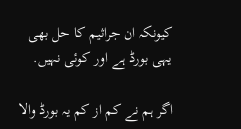کیونکہ ان جراثيم کا حل بھی یہی بورڈ ہے اور کوئی نہیں.

اگر ہم نے کم از کم یہ بورڈ والا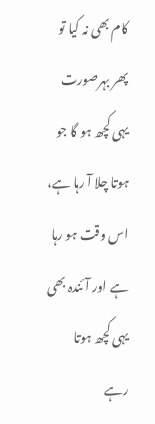کام بھی نہ کیا تو پھر بہرصورت یہی کچھ ہو گا جو ہوتا چلا آ رہا ہے، اس وقت ہو رہا ہے اور آئندہ بھی یہی کچھ ہوتا رہے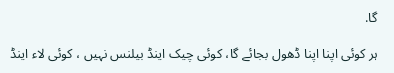گا.

ہر کوئی اپنا اپنا ڈھول بجائے گا، کوئی چیک اینڈ بیلنس نہیں ، کوئی لاء اینڈ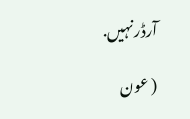آرڈر نہیں.

( عون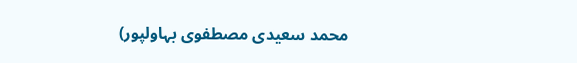محمد سعیدی مصطفوی بہاولپور)